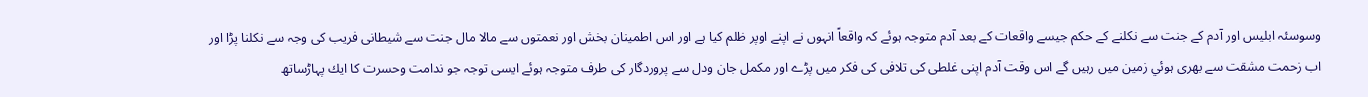وسوسئہ ابليس اور آدم كے جنت سے نكلنے كے حكم جيسے واقعات كے بعد آدم متوجہ ہوئے كہ واقعاً انہوں نے اپنے اوپر ظلم كيا ہے اور اس اطمينان بخش اور نعمتوں سے مالا مال جنت سے شيطانى فريب كى وجہ سے نكلنا پڑا اور اب زحمت مشقت سے بھرى ہوئي زمين ميں رہيں گے اس وقت آدم اپنى غلطى كى تلافى كى فكر ميں پڑے اور مكمل جان ودل سے پروردگار كى طرف متوجہ ہوئے ايسى توجہ جو ندامت وحسرت كا ايك پہاڑساتھ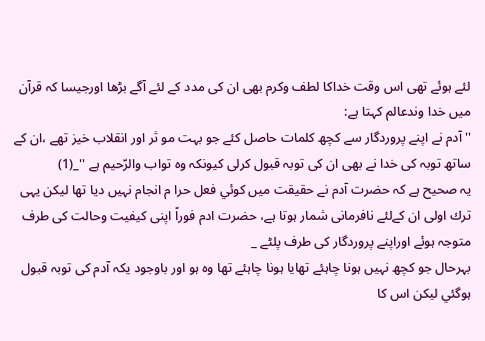لئے ہوئے تھى اس وقت خداكا لطف وكرم بھى ان كى مدد كے لئے آگے بڑھا اورجيسا كہ قرآن ميں خدا وندعالم كہتا ہے:
'' آدم نے اپنے پروردگار سے كچھ كلمات حاصل كئے جو بہت مو ثر اور انقلاب خيز تھے ،ان كے ساتھ توبہ كى خدا نے بھى ان كى توبہ قبول كرلى كيونكہ وہ تواب والرّحيم ہے ''_(1)
يہ صحيح ہے كہ حضرت آدم نے حقيقت ميں كوئي فعل حرا م انجام نہيں ديا تھا ليكن يہى ترك اولى ان كےلئے نافرمانى شمار ہوتا ہے، حضرت ادم فوراً اپنى كيفيت وحالت كى طرف متوجہ ہوئے اوراپنے پروردگار كى طرف پلٹے _
بہرحال جو كچھ نہيں ہونا چاہئے تھايا ہونا چاہئے تھا وہ ہو اور باوجود يكہ آدم كى توبہ قبول ہوگئي ليكن اس كا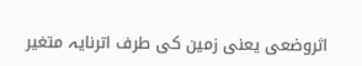اثروضعى يعنى زمين كى طرف اترنايہ متغير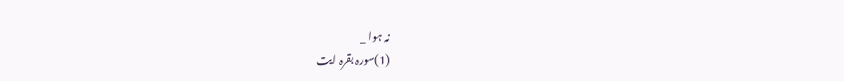نہ ہوا _
(1)سورہ بقرہ ايت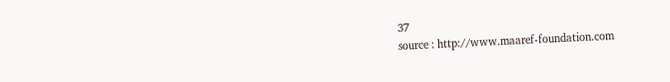37
source : http://www.maaref-foundation.com